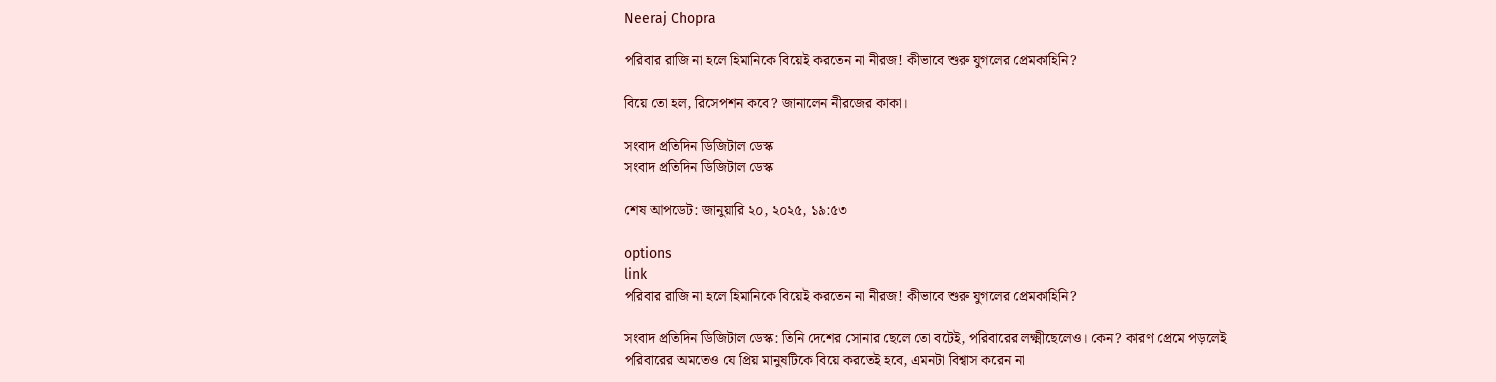Neeraj Chopra

পরিবার রাজি না হলে হিমানিকে বিয়েই করতেন না নীরজ! কীভাবে শুরু যুগলের প্রেমকাহিনি?

বিয়ে তো হল, রিসেপশন কবে? জানালেন নীরজের কাকা।

সংবাদ প্রতিদিন ডিজিটাল ডেস্ক
সংবাদ প্রতিদিন ডিজিটাল ডেস্ক

শেষ আপডেট: জানুয়ারি ২০, ২০২৫, ১৯:৫৩

options
link
পরিবার রাজি না হলে হিমানিকে বিয়েই করতেন না নীরজ! কীভাবে শুরু যুগলের প্রেমকাহিনি?

সংবাদ প্রতিদিন ডিজিটাল ডেস্ক: তিনি দেশের সোনার ছেলে তো বটেই, পরিবারের লক্ষ্মীছেলেও। কেন? কারণ প্রেমে পড়লেই পরিবারের অমতেও যে প্রিয় মানুষটিকে বিয়ে করতেই হবে, এমনটা বিশ্বাস করেন না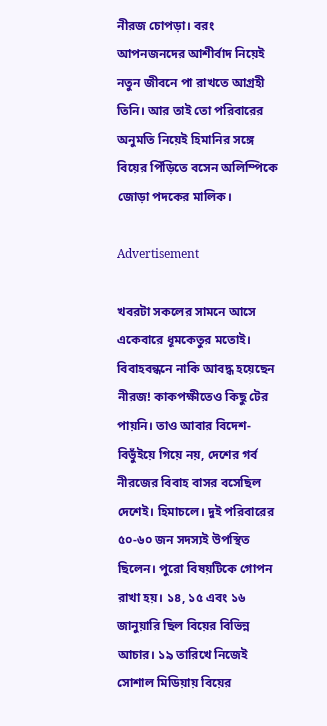নীরজ চোপড়া। বরং আপনজনদের আশীর্বাদ নিয়েই নতুন জীবনে পা রাখতে আগ্রহী তিনি। আর তাই তো পরিবারের অনুমতি নিয়েই হিমানির সঙ্গে বিয়ের পিঁড়িতে বসেন অলিম্পিকে জোড়া পদকের মালিক।

Advertisement

খবরটা সকলের সামনে আসে একেবারে ধূমকেতুর মতোই। বিবাহবন্ধনে নাকি আবদ্ধ হয়েছেন নীরজ! কাকপক্ষীতেও কিছু টের পায়নি। তাও আবার বিদেশ-বিভুঁইয়ে গিয়ে নয়, দেশের গর্ব নীরজের বিবাহ বাসর বসেছিল দেশেই। হিমাচলে। দুই পরিবারের ৫০-৬০ জন সদস্যই উপস্থিত ছিলেন। পুরো বিষয়টিকে গোপন রাখা হয়। ১৪, ১৫ এবং ১৬ জানুয়ারি ছিল বিয়ের বিভিন্ন আচার। ১৯ তারিখে নিজেই সোশাল মিডিয়ায় বিয়ের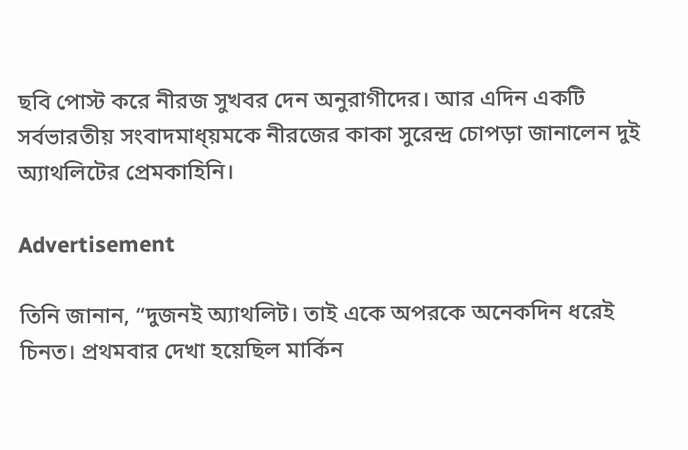ছবি পোস্ট করে নীরজ সুখবর দেন অনুরাগীদের। আর এদিন একটি সর্বভারতীয় সংবাদমাধ্য়মকে নীরজের কাকা সুরেন্দ্র চোপড়া জানালেন দুই অ্যাথলিটের প্রেমকাহিনি।

Advertisement

তিনি জানান, “দুজনই অ্যাথলিট। তাই একে অপরকে অনেকদিন ধরেই চিনত। প্রথমবার দেখা হয়েছিল মার্কিন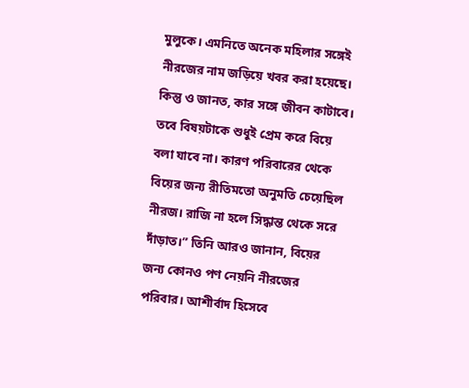মুলুকে। এমনিতে অনেক মহিলার সঙ্গেই নীরজের নাম জড়িয়ে খবর করা হয়েছে। কিন্তু ও জানত, কার সঙ্গে জীবন কাটাবে। তবে বিষয়টাকে শুধুই প্রেম করে বিয়ে বলা যাবে না। কারণ পরিবারের থেকে বিয়ের জন্য রীতিমতো অনুমতি চেয়েছিল নীরজ। রাজি না হলে সিদ্ধান্ত থেকে সরে দাঁড়াত।” তিনি আরও জানান, বিয়ের জন্য কোনও পণ নেয়নি নীরজের পরিবার। আশীর্বাদ হিসেবে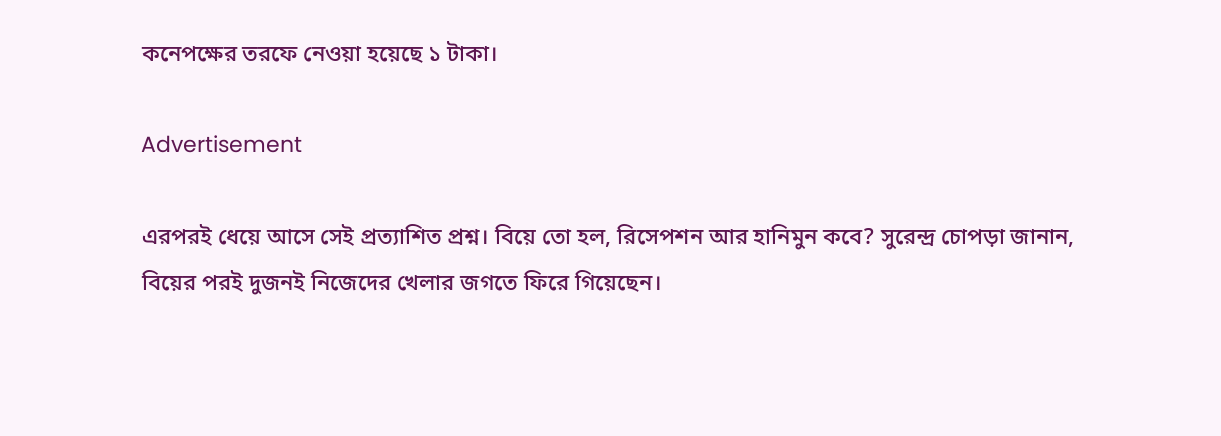কনেপক্ষের তরফে নেওয়া হয়েছে ১ টাকা।

Advertisement

এরপরই ধেয়ে আসে সেই প্রত্যাশিত প্রশ্ন। বিয়ে তো হল, রিসেপশন আর হানিমুন কবে? সুরেন্দ্র চোপড়া জানান, বিয়ের পরই দুজনই নিজেদের খেলার জগতে ফিরে গিয়েছেন।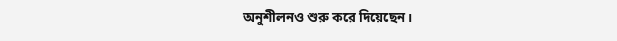অনুশীলনও শুরু করে দিয়েছেন।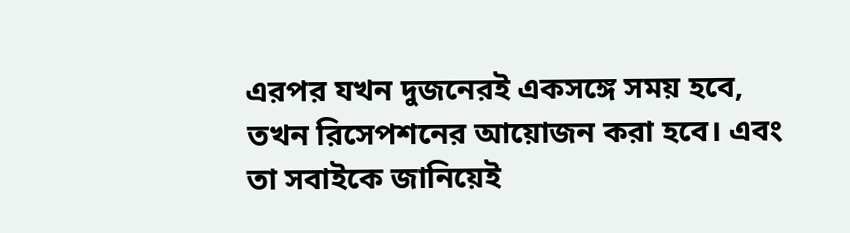এরপর যখন দুজনেরই একসঙ্গে সময় হবে, তখন রিসেপশনের আয়োজন করা হবে। এবং তা সবাইকে জানিয়েই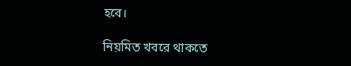হবে।

নিয়মিত খবরে থাকতে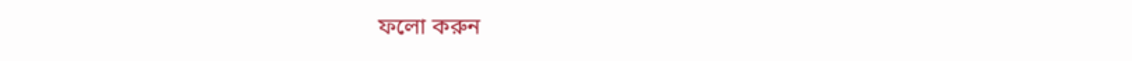ফলো করুন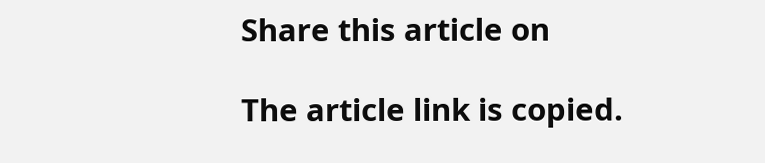Share this article on

The article link is copied.